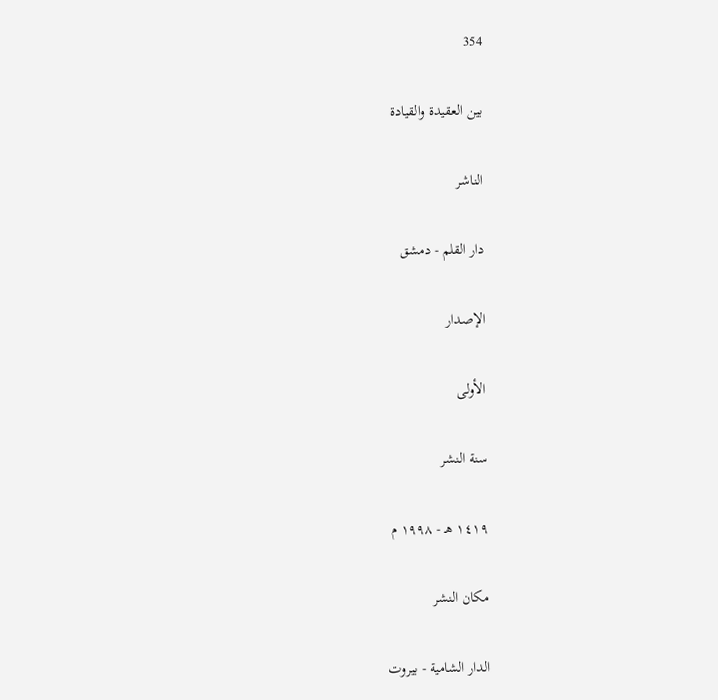354

بين العقيدة والقيادة

الناشر

دار القلم - دمشق

الإصدار

الأولى

سنة النشر

١٤١٩ هـ - ١٩٩٨ م

مكان النشر

الدار الشامية - بيروت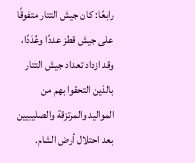رابعًا: كان جيش التتار متفوقًا على جيش قطز عددًا وعُدَدًا، وقد ازداد تعداد جيش التتار بالذين التحقوا بهم من المواليد والمرتزقة والصليبيين بعد احتلال أرض الشام.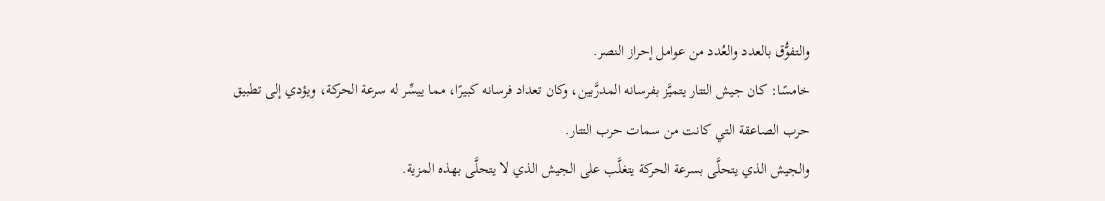والتفوُّق بالعدد والعُدد من عوامل إحراز النصر.
خامسًا: كان جيش التتار يتميَّز بفرسانه المدرَّبين، وكان تعداد فرسانه كبيرًا، مما ييسِّر له سرعة الحركة، ويؤدي إلى تطبيق حرب الصاعقة التي كانت من سمات حرب التتار.
والجيش الذي يتحلَّى بسرعة الحركة يتغلَّب على الجيش الذي لا يتحلَّى بهذه المزية.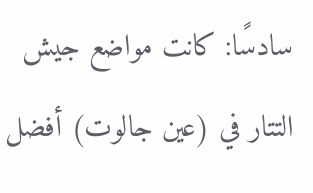سادسًا: كانت مواضع جيش التتار في (عين جالوت) أفضل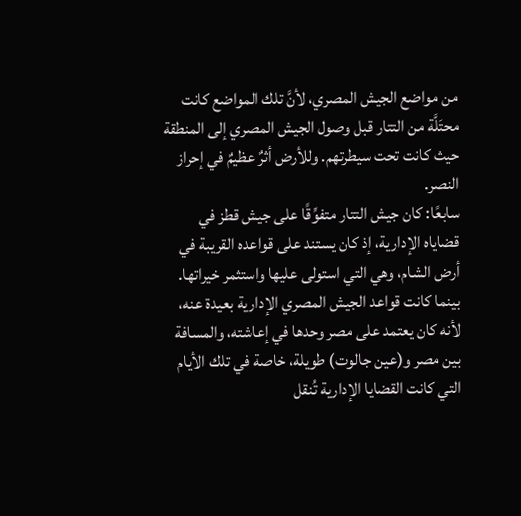من مواضع الجيش المصري، لأنَّ تلك المواضع كانت محتَلَّة من التتار قبل وصول الجيش المصري إلى المنطقة حيث كانت تحت سيطرتهم. وللأرض أثرٌ عظيمٌ في إحراز النصر.
سابعًا: كان جيش التتار متفوِّقًا على جيش قطز في قضاياه الإدارية، إذ كان يستند على قواعده القريبة في أرض الشام، وهي التي استولى عليها واستثمر خيراتها. بينما كانت قواعد الجيش المصري الإدارية بعيدة عنه، لأنه كان يعتمد على مصر وحدها في إعاشته، والمسافة بين مصر و(عين جالوت) طويلة، خاصة في تلك الأيام التي كانت القضايا الإدارية تُنقل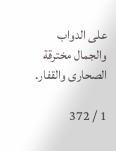على الدواب والجمال مخترقة الصحارى والقفار.

1 / 372